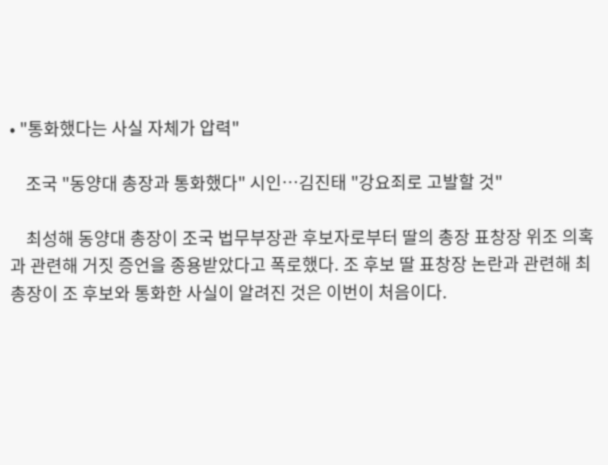• "통화했다는 사실 자체가 압력"

    조국 "동양대 총장과 통화했다" 시인…김진태 "강요죄로 고발할 것"

    최성해 동양대 총장이 조국 법무부장관 후보자로부터 딸의 총장 표창장 위조 의혹과 관련해 거짓 증언을 종용받았다고 폭로했다. 조 후보 딸 표창장 논란과 관련해 최 총장이 조 후보와 통화한 사실이 알려진 것은 이번이 처음이다.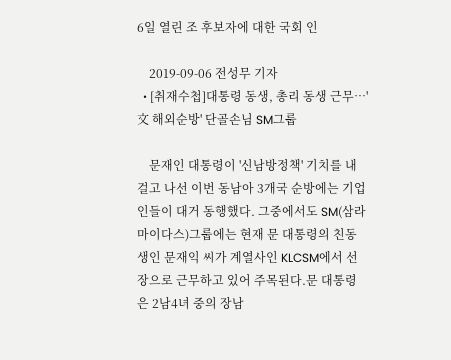6일 열린 조 후보자에 대한 국회 인

    2019-09-06 전성무 기자
  • [취재수첩]대통령 동생, 총리 동생 근무…'文 해외순방' 단골손님 SM그룹

    문재인 대통령이 '신남방정책' 기치를 내걸고 나선 이번 동남아 3개국 순방에는 기업인들이 대거 동행했다. 그중에서도 SM(삼라마이다스)그룹에는 현재 문 대통령의 친동생인 문재익 씨가 계열사인 KLCSM에서 선장으로 근무하고 있어 주목된다.문 대통령은 2남4녀 중의 장남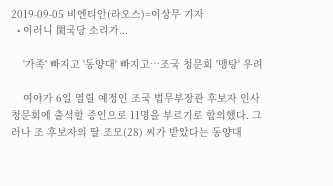2019-09-05 비엔티안(라오스)=이상무 기자
  • 이러니 閑국당 소리가...

    '가족' 빠지고 '동양대' 빠지고…조국 청문회 '맹탕' 우려

    여야가 6일 열릴 예정인 조국 법무부장관 후보자 인사청문회에 출석할 증인으로 11명을 부르기로 합의했다. 그러나 조 후보자의 딸 조모(28) 씨가 받았다는 동양대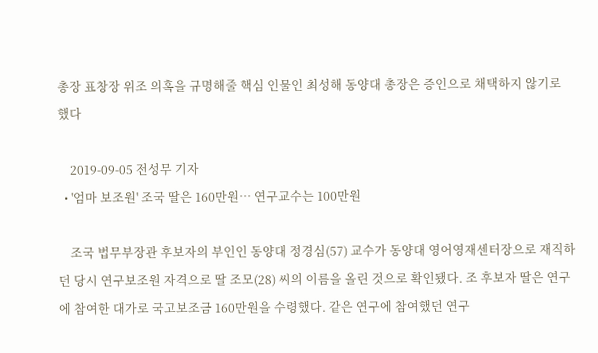총장 표창장 위조 의혹을 규명해줄 핵심 인물인 최성해 동양대 총장은 증인으로 채택하지 않기로 했다

    2019-09-05 전성무 기자
  • '엄마 보조원' 조국 딸은 160만원… 연구교수는 100만원

    조국 법무부장관 후보자의 부인인 동양대 정경심(57) 교수가 동양대 영어영재센터장으로 재직하던 당시 연구보조원 자격으로 딸 조모(28) 씨의 이름을 올린 것으로 확인됐다. 조 후보자 딸은 연구에 참여한 대가로 국고보조금 160만원을 수령했다. 같은 연구에 참여했던 연구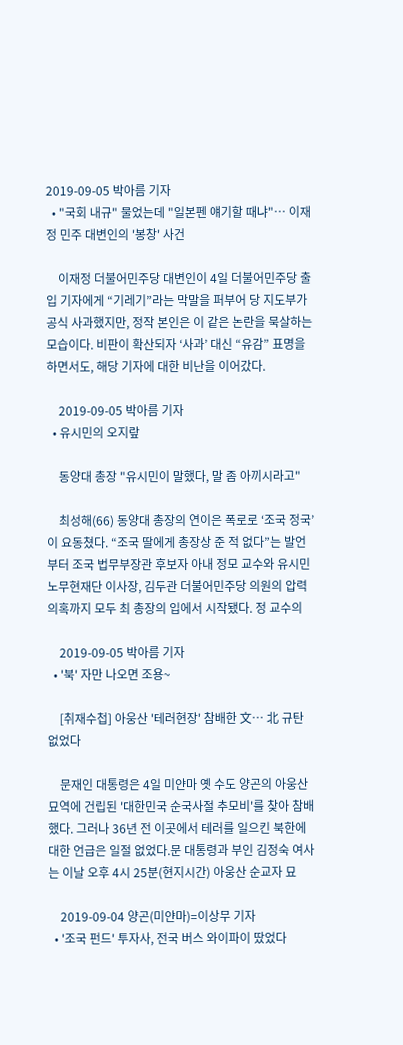2019-09-05 박아름 기자
  • "국회 내규" 물었는데 "일본펜 얘기할 때냐"… 이재정 민주 대변인의 '봉창' 사건

    이재정 더불어민주당 대변인이 4일 더불어민주당 출입 기자에게 “기레기”라는 막말을 퍼부어 당 지도부가 공식 사과했지만, 정작 본인은 이 같은 논란을 묵살하는 모습이다. 비판이 확산되자 ‘사과’ 대신 “유감” 표명을 하면서도, 해당 기자에 대한 비난을 이어갔다.

    2019-09-05 박아름 기자
  • 유시민의 오지랖

    동양대 총장 "유시민이 말했다, 말 좀 아끼시라고"

    최성해(66) 동양대 총장의 연이은 폭로로 ‘조국 정국’이 요동쳤다. “조국 딸에게 총장상 준 적 없다”는 발언부터 조국 법무부장관 후보자 아내 정모 교수와 유시민 노무현재단 이사장, 김두관 더불어민주당 의원의 압력 의혹까지 모두 최 총장의 입에서 시작됐다. 정 교수의

    2019-09-05 박아름 기자
  • '북' 자만 나오면 조용~

    [취재수첩] 아웅산 '테러현장' 참배한 文… 北 규탄 없었다

    문재인 대통령은 4일 미얀마 옛 수도 양곤의 아웅산 묘역에 건립된 '대한민국 순국사절 추모비'를 찾아 참배했다. 그러나 36년 전 이곳에서 테러를 일으킨 북한에 대한 언급은 일절 없었다.문 대통령과 부인 김정숙 여사는 이날 오후 4시 25분(현지시간) 아웅산 순교자 묘

    2019-09-04 양곤(미얀마)=이상무 기자
  • '조국 펀드' 투자사, 전국 버스 와이파이 땄었다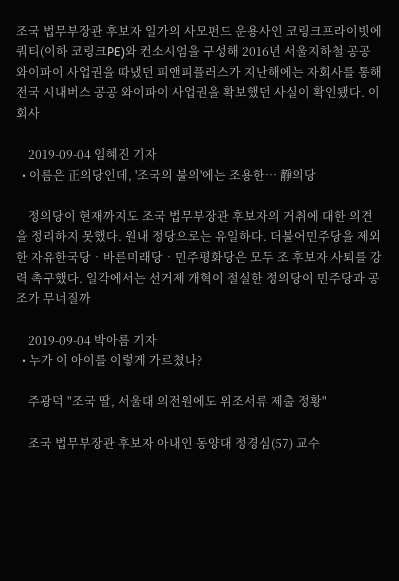조국 법무부장관 후보자 일가의 사모펀드 운용사인 코링크프라이빗에쿼티(이하 코링크PE)와 컨소시엄을 구성해 2016년 서울지하철 공공 와이파이 사업권을 따냈던 피앤피플러스가 지난해에는 자회사를 통해 전국 시내버스 공공 와이파이 사업권을 확보했던 사실이 확인됐다. 이 회사

    2019-09-04 임혜진 기자
  • 이름은 正의당인데, '조국의 불의'에는 조용한… 靜의당

    정의당이 현재까지도 조국 법무부장관 후보자의 거취에 대한 의견을 정리하지 못했다. 원내 정당으로는 유일하다. 더불어민주당을 제외한 자유한국당‧바른미래당‧민주평화당은 모두 조 후보자 사퇴를 강력 촉구했다. 일각에서는 선거제 개혁이 절실한 정의당이 민주당과 공조가 무너질까

    2019-09-04 박아름 기자
  • 누가 이 아이를 이렇게 가르쳤나?

    주광덕 "조국 딸, 서울대 의전원에도 위조서류 제출 정황"

    조국 법무부장관 후보자 아내인 동양대 정경심(57) 교수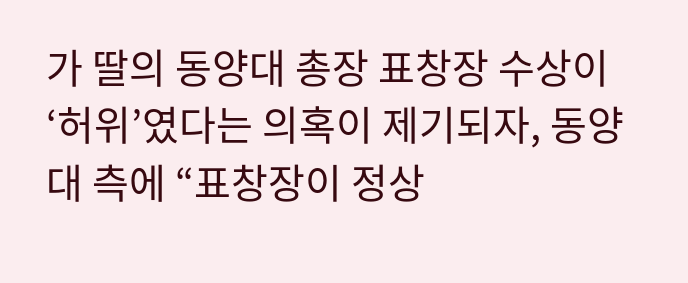가 딸의 동양대 총장 표창장 수상이 ‘허위’였다는 의혹이 제기되자, 동양대 측에 “표창장이 정상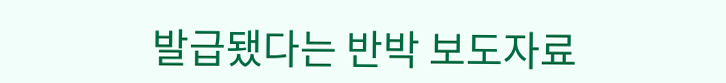발급됐다는 반박 보도자료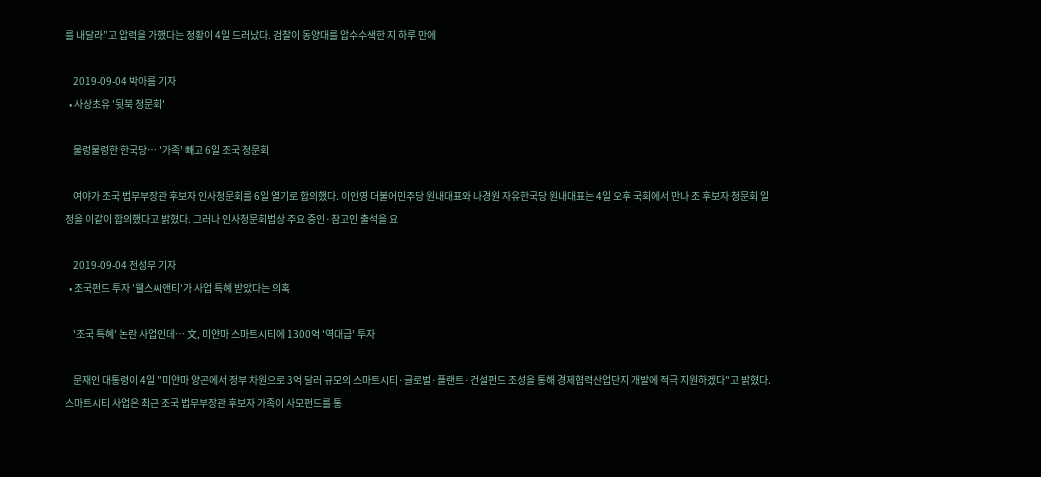를 내달라”고 압력을 가했다는 정황이 4일 드러났다. 검찰이 동양대를 압수수색한 지 하루 만에

    2019-09-04 박아름 기자
  • 사상초유 '뒷북 청문회'

    물렁물렁한 한국당… '가족' 빼고 6일 조국 청문회

    여야가 조국 법무부장관 후보자 인사청문회를 6일 열기로 합의했다. 이인영 더불어민주당 원내대표와 나경원 자유한국당 원내대표는 4일 오후 국회에서 만나 조 후보자 청문회 일정을 이같이 합의했다고 밝혔다. 그러나 인사청문회법상 주요 증인·참고인 출석을 요

    2019-09-04 전성무 기자
  • 조국펀드 투자 '웰스씨앤티'가 사업 특혜 받았다는 의혹

    '조국 특혜' 논란 사업인데… 文, 미얀마 스마트시티에 1300억 '역대급' 투자

    문재인 대통령이 4일 "미얀마 양곤에서 정부 차원으로 3억 달러 규모의 스마트시티·글로벌·플랜트·건설펀드 조성을 통해 경제협력산업단지 개발에 적극 지원하겠다"고 밝혔다. 스마트시티 사업은 최근 조국 법무부장관 후보자 가족이 사모펀드를 통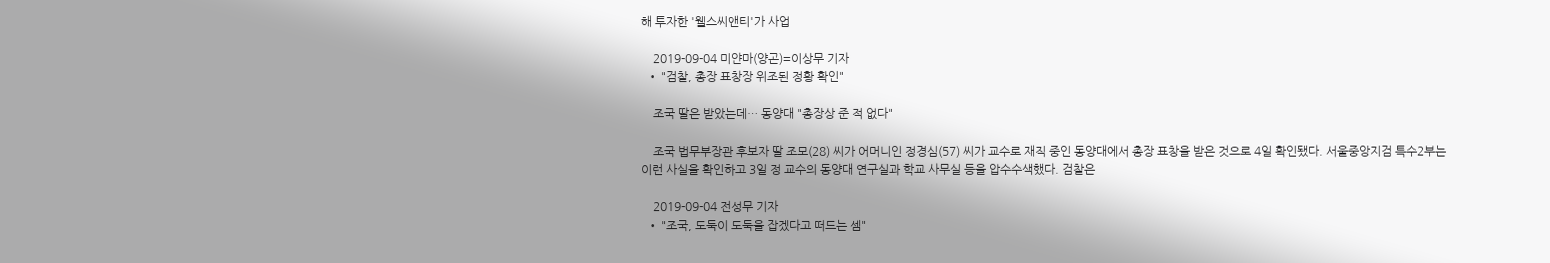해 투자한 '웰스씨앤티'가 사업

    2019-09-04 미얀마(양곤)=이상무 기자
  • "검찰, 총장 표창장 위조된 정황 확인"

    조국 딸은 받았는데… 동양대 "총장상 준 적 없다"

    조국 법무부장관 후보자 딸 조모(28) 씨가 어머니인 정경심(57) 씨가 교수로 재직 중인 동양대에서 총장 표창을 받은 것으로 4일 확인됐다. 서울중앙지검 특수2부는 이런 사실을 확인하고 3일 정 교수의 동양대 연구실과 학교 사무실 등을 압수수색했다. 검찰은

    2019-09-04 전성무 기자
  • "조국, 도둑이 도둑을 잡겠다고 떠드는 셈"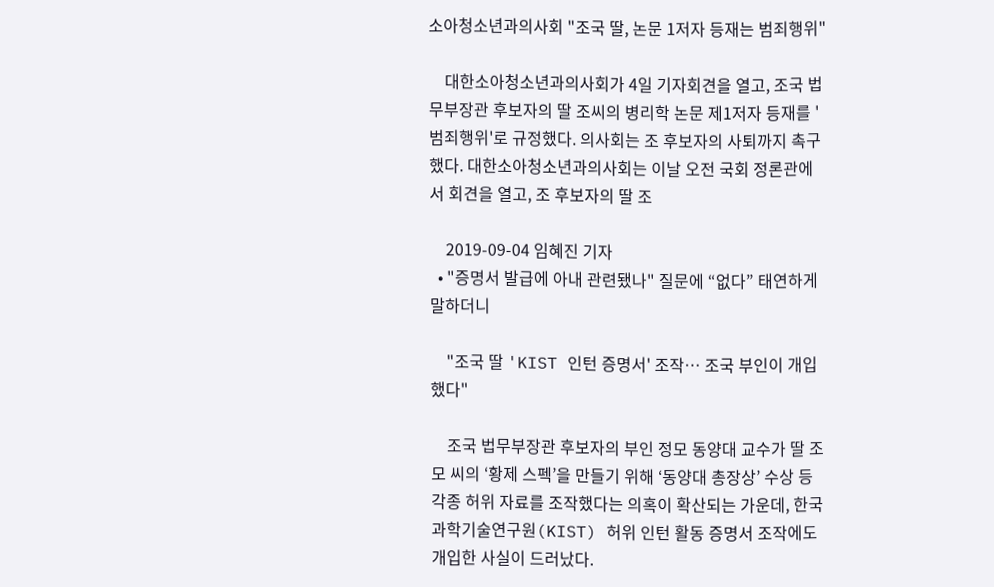소아청소년과의사회 "조국 딸, 논문 1저자 등재는 범죄행위"

    대한소아청소년과의사회가 4일 기자회견을 열고, 조국 법무부장관 후보자의 딸 조씨의 병리학 논문 제1저자 등재를 '범죄행위'로 규정했다. 의사회는 조 후보자의 사퇴까지 촉구했다. 대한소아청소년과의사회는 이날 오전 국회 정론관에서 회견을 열고, 조 후보자의 딸 조

    2019-09-04 임혜진 기자
  • "증명서 발급에 아내 관련됐나" 질문에 “없다” 태연하게 말하더니

    "조국 딸 'KIST 인턴 증명서' 조작… 조국 부인이 개입했다"

    조국 법무부장관 후보자의 부인 정모 동양대 교수가 딸 조모 씨의 ‘황제 스펙’을 만들기 위해 ‘동양대 총장상’ 수상 등 각종 허위 자료를 조작했다는 의혹이 확산되는 가운데, 한국과학기술연구원(KIST) 허위 인턴 활동 증명서 조작에도 개입한 사실이 드러났다.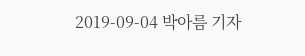2019-09-04 박아름 기자